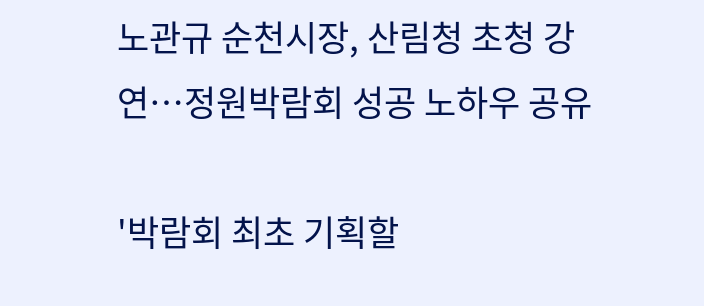노관규 순천시장, 산림청 초청 강연…정원박람회 성공 노하우 공유

'박람회 최초 기획할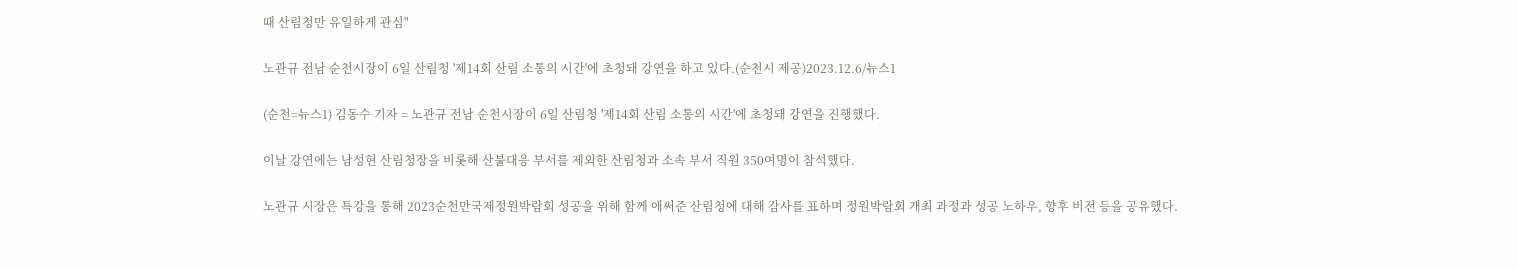때 산림청만 유일하게 관심"

노관규 전남 순천시장이 6일 산림청 '제14회 산림 소통의 시간'에 초청돼 강연을 하고 있다.(순천시 제공)2023.12.6/뉴스1

(순천=뉴스1) 김동수 기자 = 노관규 전남 순천시장이 6일 산림청 '제14회 산림 소통의 시간'에 초청돼 강연을 진행했다.

이날 강연에는 남성현 산림청장을 비롯해 산불대응 부서를 제외한 산림청과 소속 부서 직원 350여명이 참석했다.

노관규 시장은 특강을 통해 2023순천만국제정원박람회 성공을 위해 함께 애써준 산림청에 대해 감사를 표하며 정원박람회 개최 과정과 성공 노하우, 향후 비전 등을 공유했다.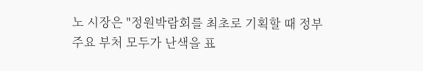노 시장은 "정원박람회를 최초로 기획할 때 정부 주요 부처 모두가 난색을 표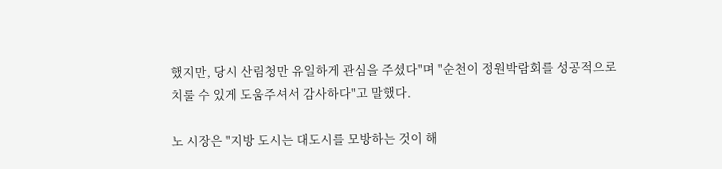했지만, 당시 산림청만 유일하게 관심을 주셨다"며 "순천이 정원박람회를 성공적으로 치룰 수 있게 도움주셔서 감사하다"고 말했다.

노 시장은 "지방 도시는 대도시를 모방하는 것이 해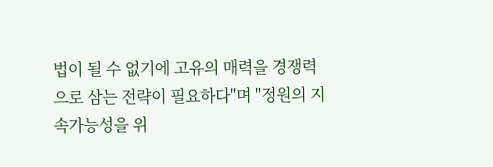법이 될 수 없기에 고유의 매력을 경쟁력으로 삼는 전략이 필요하다"며 "정원의 지속가능성을 위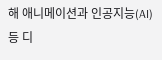해 애니메이션과 인공지능(AI) 등 디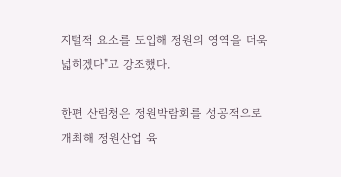지털적 요소를 도입해 정원의 영역을 더욱 넓히겠다"고 강조했다.

한편 산림청은 정원박람회를 성공적으로 개최해 정원산업 육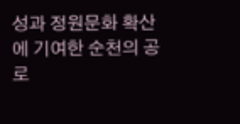성과 정원문화 확산에 기여한 순천의 공로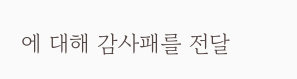에 대해 감사패를 전달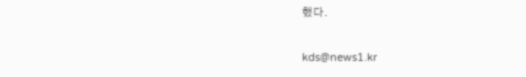했다.

kds@news1.kr